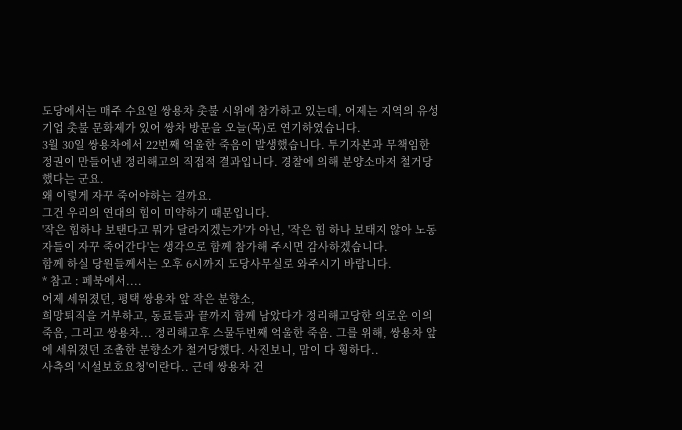도당에서는 매주 수요일 쌍용차 촛불 시위에 참가하고 있는데, 어제는 지역의 유성기업 촛불 문화제가 있어 쌍차 방문을 오늘(목)로 연기하였습니다.
3월 30일 쌍용차에서 22번째 억울한 죽음이 발생했습니다. 투기자본과 무책임한 정권이 만들어낸 정리해고의 직접적 결과입니다. 경찰에 의해 분양소마저 철거당했다는 군요.
왜 이렇게 자꾸 죽어야하는 걸까요.
그건 우리의 연대의 힘이 미약하기 때문입니다.
'작은 힘하나 보탠다고 뭐가 달라지겠는가'가 아닌, '작은 힘 하나 보태지 않아 노동자들이 자꾸 죽어간다'는 생각으로 함께 참가해 주시면 감사하겠습니다.
함께 하실 당원들께서는 오후 6시까지 도당사무실로 와주시기 바랍니다.
* 참고 : 페북에서....
어제 세워졌던, 평택 쌍용차 앞 작은 분향소,
희망퇴직을 거부하고, 동료들과 끝까지 함께 남았다가 정리해고당한 의로운 이의 죽음, 그리고 쌍용차... 정리해고후 스물두번째 억울한 죽음. 그를 위해, 쌍용차 앞에 세워졌던 조촐한 분향소가 철거당했다. 사진보니, 맘이 다 훵하다..
사측의 '시설보호요청'이란다.. 근데 쌍용차 건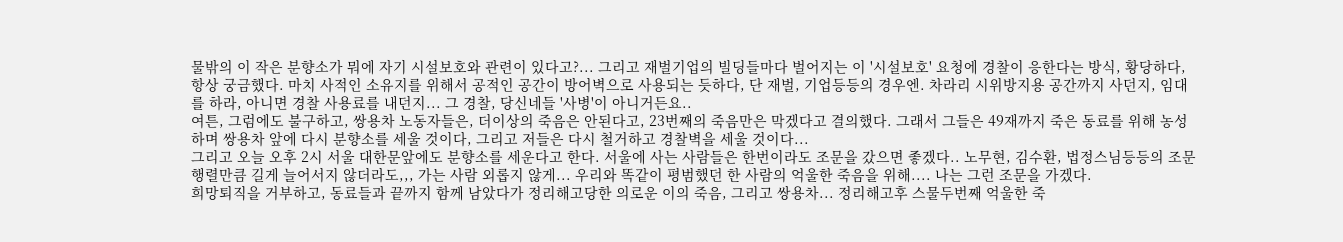물밖의 이 작은 분향소가 뭐에 자기 시설보호와 관련이 있다고?... 그리고 재벌기업의 빌딩들마다 벌어지는 이 '시설보호' 요청에 경찰이 응한다는 방식, 황당하다, 항상 궁금했다. 마치 사적인 소유지를 위해서 공적인 공간이 방어벽으로 사용되는 듯하다, 단 재벌, 기업등등의 경우엔. 차라리 시위방지용 공간까지 사던지, 임대를 하라, 아니면 경찰 사용료를 내던지... 그 경찰, 당신네들 '사병'이 아니거든요..
여튼, 그럼에도 불구하고, 쌍용차 노동자들은, 더이상의 죽음은 안된다고, 23번째의 죽음만은 막겠다고 결의했다. 그래서 그들은 49재까지 죽은 동료를 위해 농성하며 쌍용차 앞에 다시 분향소를 세울 것이다, 그리고 저들은 다시 철거하고 경찰벽을 세울 것이다...
그리고 오늘 오후 2시 서울 대한문앞에도 분향소를 세운다고 한다. 서울에 사는 사람들은 한번이라도 조문을 갔으면 좋겠다.. 노무현, 김수환, 법정스님등등의 조문행렬만큼 길게 늘어서지 않더라도,,, 가는 사람 외롭지 않게... 우리와 똑같이 평범했던 한 사람의 억울한 죽음을 위해.... 나는 그런 조문을 가겠다.
희망퇴직을 거부하고, 동료들과 끝까지 함께 남았다가 정리해고당한 의로운 이의 죽음, 그리고 쌍용차... 정리해고후 스물두번째 억울한 죽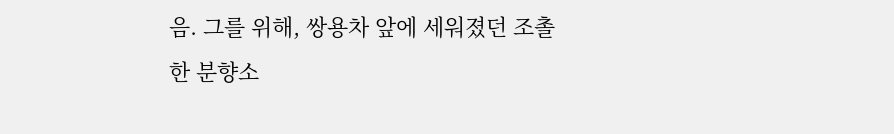음. 그를 위해, 쌍용차 앞에 세워졌던 조촐한 분향소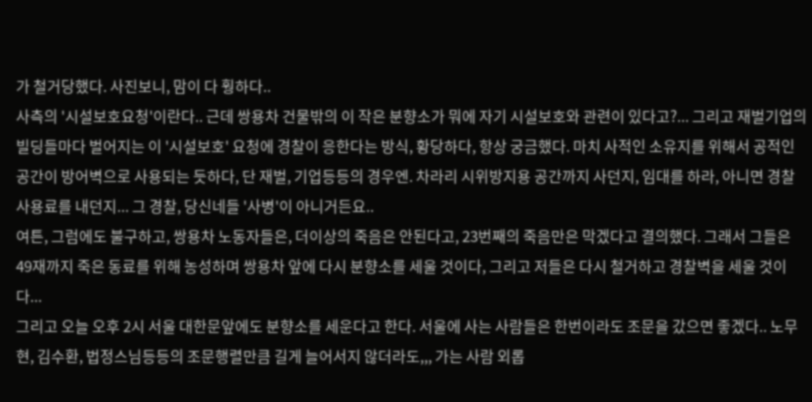가 철거당했다. 사진보니, 맘이 다 훵하다..
사측의 '시설보호요청'이란다.. 근데 쌍용차 건물밖의 이 작은 분향소가 뭐에 자기 시설보호와 관련이 있다고?... 그리고 재벌기업의 빌딩들마다 벌어지는 이 '시설보호' 요청에 경찰이 응한다는 방식, 황당하다, 항상 궁금했다. 마치 사적인 소유지를 위해서 공적인 공간이 방어벽으로 사용되는 듯하다, 단 재벌, 기업등등의 경우엔. 차라리 시위방지용 공간까지 사던지, 임대를 하라, 아니면 경찰 사용료를 내던지... 그 경찰, 당신네들 '사병'이 아니거든요..
여튼, 그럼에도 불구하고, 쌍용차 노동자들은, 더이상의 죽음은 안된다고, 23번째의 죽음만은 막겠다고 결의했다. 그래서 그들은 49재까지 죽은 동료를 위해 농성하며 쌍용차 앞에 다시 분향소를 세울 것이다, 그리고 저들은 다시 철거하고 경찰벽을 세울 것이다...
그리고 오늘 오후 2시 서울 대한문앞에도 분향소를 세운다고 한다. 서울에 사는 사람들은 한번이라도 조문을 갔으면 좋겠다.. 노무현, 김수환, 법정스님등등의 조문행렬만큼 길게 늘어서지 않더라도,,, 가는 사람 외롭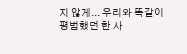지 않게... 우리와 똑같이 평범했던 한 사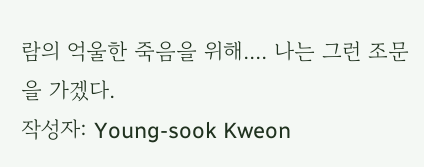람의 억울한 죽음을 위해.... 나는 그런 조문을 가겠다.
작성자: Young-sook Kweon